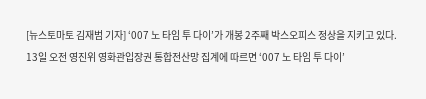[뉴스토마토 김재범 기자] ‘007 노 타임 투 다이’가 개봉 2주째 박스오피스 정상을 지키고 있다.
13일 오전 영진위 영화관입장권 통합전산망 집계에 따르면 ‘007 노 타임 투 다이’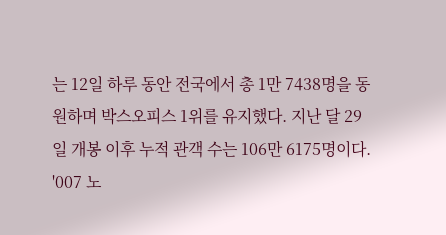는 12일 하루 동안 전국에서 총 1만 7438명을 동원하며 박스오피스 1위를 유지했다. 지난 달 29일 개봉 이후 누적 관객 수는 106만 6175명이다.
'007 노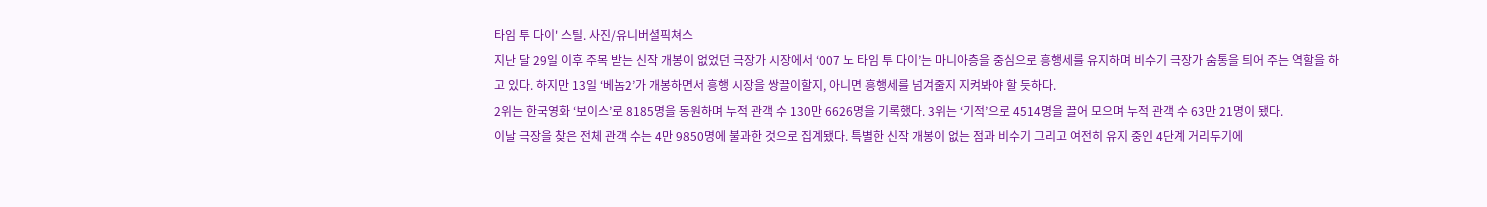타임 투 다이' 스틸. 사진/유니버셜픽쳐스
지난 달 29일 이후 주목 받는 신작 개봉이 없었던 극장가 시장에서 ‘007 노 타임 투 다이’는 마니아층을 중심으로 흥행세를 유지하며 비수기 극장가 숨통을 틔어 주는 역할을 하고 있다. 하지만 13일 ‘베놈2’가 개봉하면서 흥행 시장을 쌍끌이할지, 아니면 흥행세를 넘겨줄지 지켜봐야 할 듯하다.
2위는 한국영화 ‘보이스’로 8185명을 동원하며 누적 관객 수 130만 6626명을 기록했다. 3위는 ‘기적’으로 4514명을 끌어 모으며 누적 관객 수 63만 21명이 됐다.
이날 극장을 찾은 전체 관객 수는 4만 9850명에 불과한 것으로 집계됐다. 특별한 신작 개봉이 없는 점과 비수기 그리고 여전히 유지 중인 4단계 거리두기에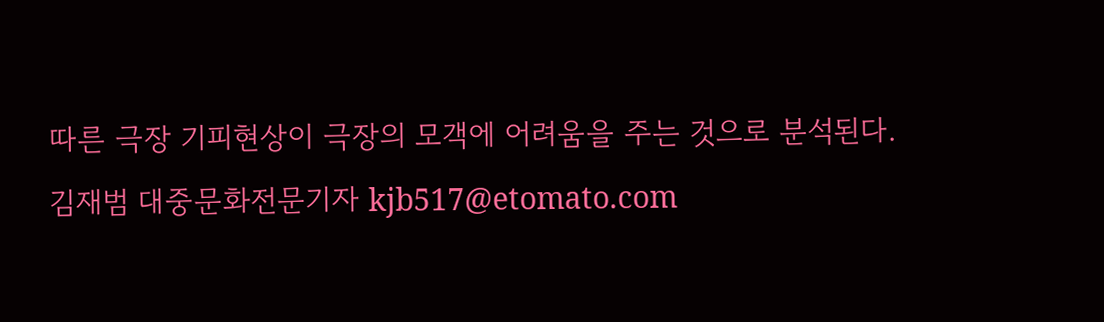따른 극장 기피현상이 극장의 모객에 어려움을 주는 것으로 분석된다.
김재범 대중문화전문기자 kjb517@etomato.com